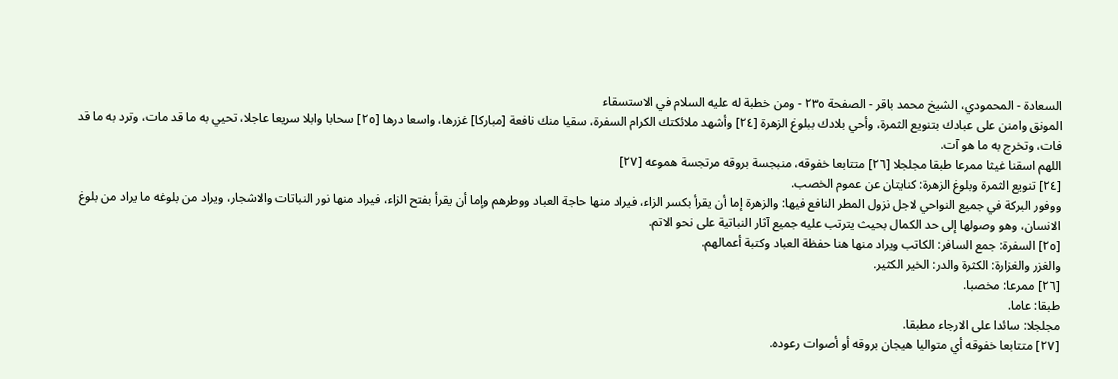السعادة - المحمودي، الشيخ محمد باقر - الصفحة ٢٣٥ - ومن خطبة له عليه السلام في الاستسقاء
المونق وامنن على عبادك بتنويع الثمرة، وأحي بلادك ببلوغ الزهرة [٢٤] وأشهد ملائكتك الكرام السفرة، سقيا منك نافعة [مباركا] غزرها، واسعا درها [٢٥] سحابا وابلا سريعا عاجلا، تحيي به ما قد مات، وترد به ما قد فات، وتخرج به ما هو آت.
اللهم اسقنا غيثا ممرعا طبقا مجلجلا [٢٦] متتابعا خفوقه، منبجسة بروقه مرتجسة هموعه [٢٧]
[٢٤] تنويع الثمرة وبلوغ الزهرة: كنايتان عن عموم الخصب.
ووفور البركة في جميع النواحي لاجل نزول المطر النافع فيها: والزهرة إما أن يقرأ بكسر الزاء، فيراد منها حاجة العباد ووطرهم وإما أن يقرأ بفتح الزاء، فيراد منها نور النباتات والاشجار، ويراد من بلوغه ما يراد من بلوغ الانسان، وهو وصولها إلى حد الكمال بحيث يترتب عليه جميع آثار النباتية على نحو الاتم.
[٢٥] السفرة: جمع السافر: الكاتب ويراد منها هنا حفظة العباد وكتبة أعمالهم.
والغزر والغزارة: الكثرة والدر: الخير الكثير.
[٢٦] ممرعا: مخصبا.
طبقا: عاما.
مجلجلا: سائدا على الارجاء مطبقا.
[٢٧] متتابعا خفوقه أي متواليا هيجان بروقه أو أصوات رعوده.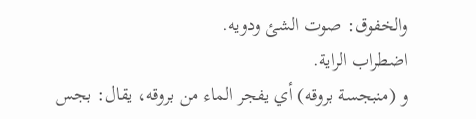والخفوق: صوت الشئ ودويه.
اضطراب الراية.
و (منبجسة بروقه) أي يفجر الماء من بروقه، يقال: بجس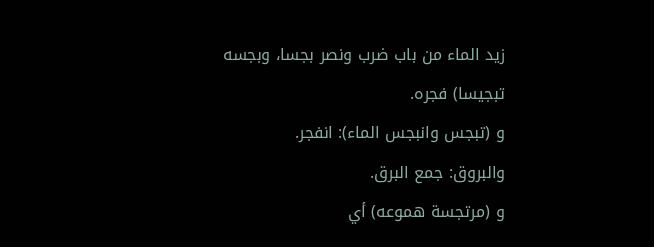زيد الماء من باب ضرب ونصر بجسا، وبجسه تبجيسا) فجره.
و (تبجس وانبجس الماء): انفجر.
والبروق: جمع البرق.
و (مرتجسة هموعه) أي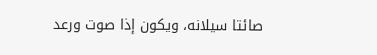صائتا سيلانه، ويكون إذا صوت ورعد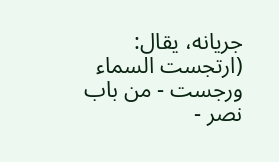جريانه، يقال: (ارتجست السماء ورجست - من باب نصر -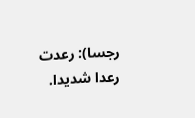رجسا): رعدت رعدا شديدا.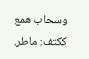وسحاب همع ككتف: ماطر.